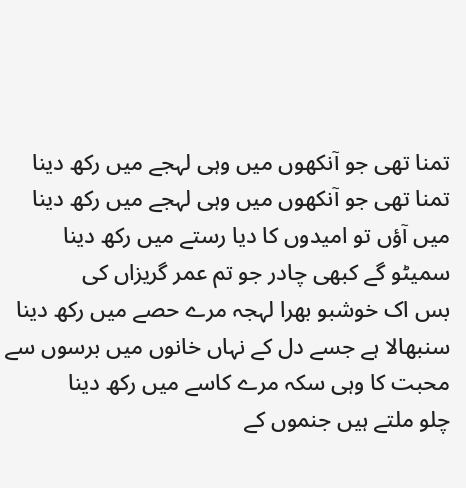تمنا تھی جو آنکھوں میں وہی لہجے میں رکھ دینا
تمنا تھی جو آنکھوں میں وہی لہجے میں رکھ دینا
میں آؤں تو امیدوں کا دیا رستے میں رکھ دینا
سمیٹو گے کبھی چادر جو تم عمر گریزاں کی
بس اک خوشبو بھرا لہجہ مرے حصے میں رکھ دینا
سنبھالا ہے جسے دل کے نہاں خانوں میں برسوں سے
محبت کا وہی سکہ مرے کاسے میں رکھ دینا
چلو ملتے ہیں جنموں کے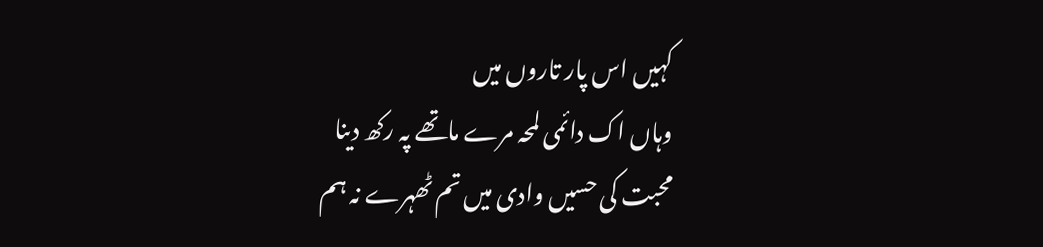کہیں اس پار تاروں میں
وہاں اک دائمی لمحہ مرے ماتھے پہ رکھ دینا
محبت کی حسیں وادی میں تم ٹھہرے نہ ہم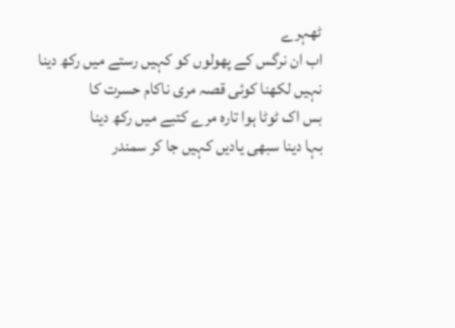ٹھہرے
اب ان نرگس کے پھولوں کو کہیں رستے میں رکھ دینا
نہیں لکھنا کوئی قصہ مری ناکام حسرت کا
بس اک ٹوٹا ہوا تارہ مرے کتبے میں رکھ دینا
بہا دینا سبھی یادیں کہیں جا کر سمندر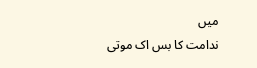میں
ندامت کا بس اک موتی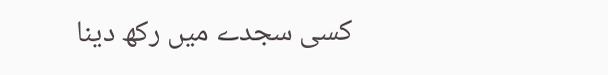کسی سجدے میں رکھ دینا